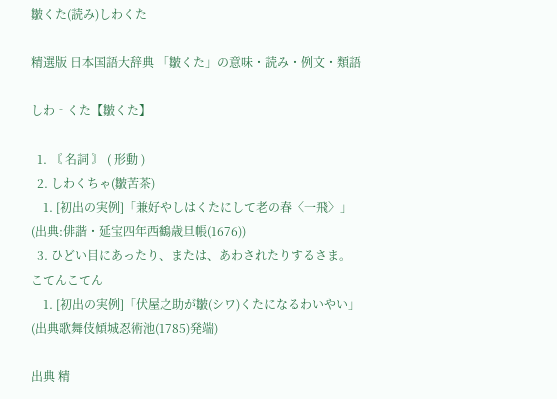皺くた(読み)しわくた

精選版 日本国語大辞典 「皺くた」の意味・読み・例文・類語

しわ‐くた【皺くた】

  1. 〘 名詞 〙 ( 形動 )
  2. しわくちゃ(皺苦茶)
    1. [初出の実例]「兼好やしはくたにして老の春〈一飛〉」(出典:俳諧・延宝四年西鶴歳旦帳(1676))
  3. ひどい目にあったり、または、あわされたりするさま。こてんこてん
    1. [初出の実例]「伏屋之助が皺(シワ)くたになるわいやい」(出典歌舞伎傾城忍術池(1785)発端)

出典 精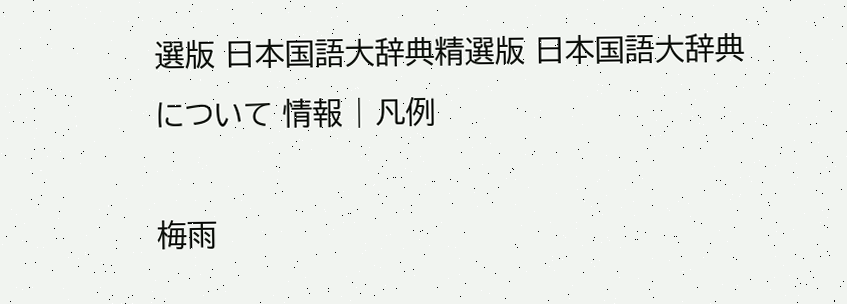選版 日本国語大辞典精選版 日本国語大辞典について 情報 | 凡例

梅雨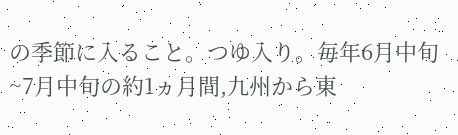の季節に入ること。つゆ入り。毎年6月中旬~7月中旬の約1ヵ月間,九州から東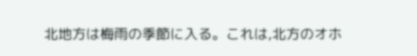北地方は梅雨の季節に入る。これは,北方のオホ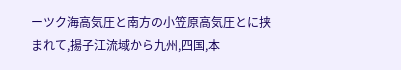ーツク海高気圧と南方の小笠原高気圧とに挟まれて,揚子江流域から九州,四国,本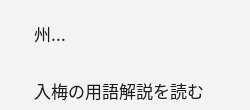州...

入梅の用語解説を読む